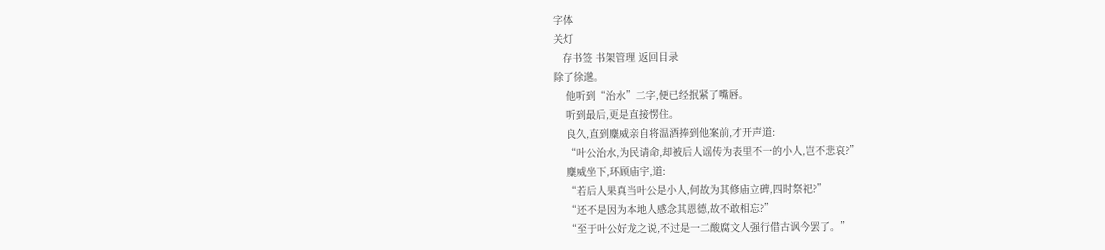字体
关灯
   存书签 书架管理 返回目录
除了徐邈。
    他听到“治水”二字,便已经抿紧了嘴唇。
    听到最后,更是直接愣住。
    良久,直到麋威亲自将温酒捧到他案前,才开声道:
    “叶公治水,为民请命,却被后人谣传为表里不一的小人,岂不悲哀?”
    麋威坐下,环顾庙宇,道:
    “若后人果真当叶公是小人,何故为其修庙立碑,四时祭祀?”
    “还不是因为本地人感念其恩德,故不敢相忘?”
    “至于叶公好龙之说,不过是一二酸腐文人强行借古讽今罢了。”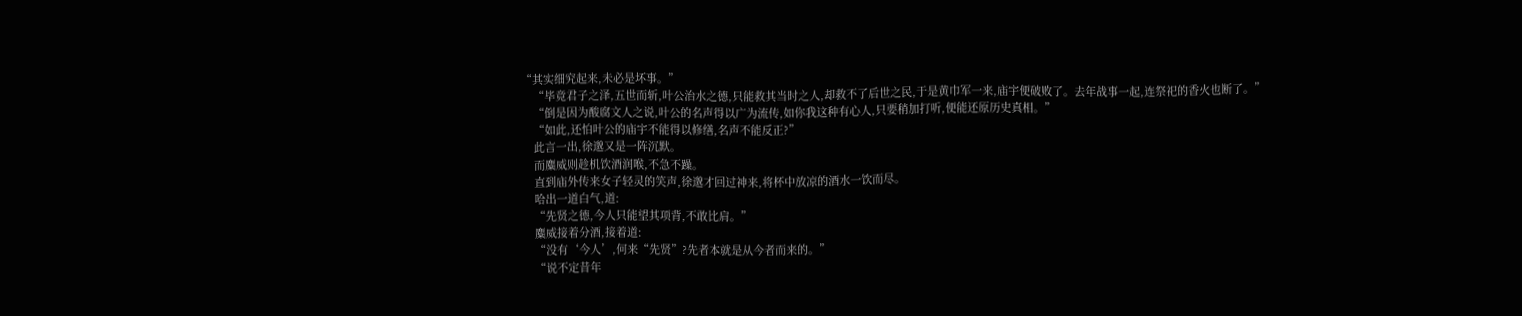“其实细究起来,未必是坏事。”
    “毕竟君子之泽,五世而斩,叶公治水之德,只能救其当时之人,却救不了后世之民,于是黄巾军一来,庙宇便破败了。去年战事一起,连祭祀的香火也断了。”
    “倒是因为酸腐文人之说,叶公的名声得以广为流传,如你我这种有心人,只要稍加打听,便能还原历史真相。”
    “如此,还怕叶公的庙宇不能得以修缮,名声不能反正?”
    此言一出,徐邈又是一阵沉默。
    而麋威则趁机饮酒润喉,不急不躁。
    直到庙外传来女子轻灵的笑声,徐邈才回过神来,将杯中放凉的酒水一饮而尽。
    哈出一道白气,道:
    “先贤之德,今人只能望其项背,不敢比肩。”
    麋威接着分酒,接着道:
    “没有‘今人’,何来“先贤”?先者本就是从今者而来的。”
    “说不定昔年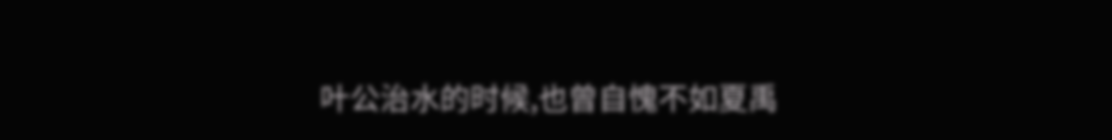叶公治水的时候,也曾自愧不如夏禹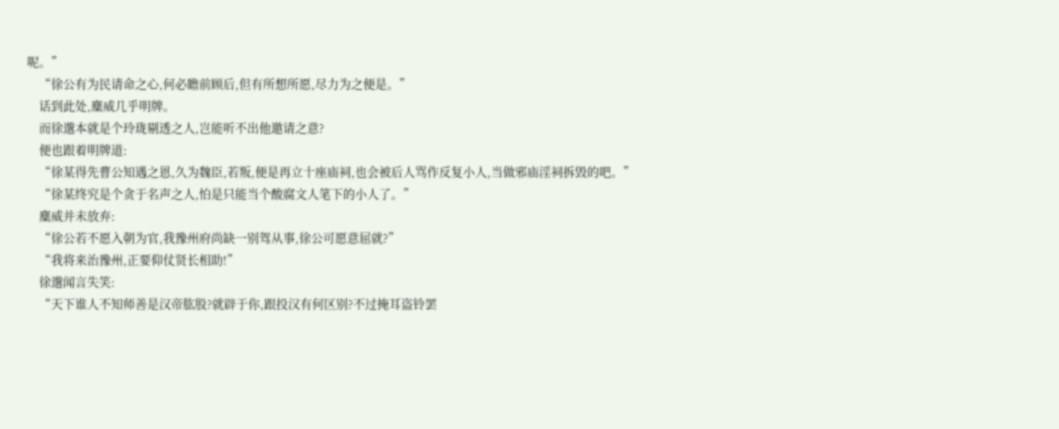呢。”
    “徐公有为民请命之心,何必瞻前顾后,但有所想所愿,尽力为之便是。”
    话到此处,麋威几乎明牌。
    而徐邈本就是个玲珑剔透之人,岂能听不出他邀请之意?
    便也跟着明牌道:
    “徐某得先曹公知遇之恩,久为魏臣,若叛,便是再立十座庙祠,也会被后人骂作反复小人,当做邪庙淫祠拆毁的吧。”
    “徐某终究是个贪于名声之人,怕是只能当个酸腐文人笔下的小人了。”
    麋威并未放弃:
    “徐公若不愿入朝为官,我豫州府尚缺一别驾从事,徐公可愿意屈就?”
    “我将来治豫州,正要仰仗贤长相助!”
    徐邈闻言失笑:
    “天下谁人不知师善是汉帝肱股?就辟于你,跟投汉有何区别?不过掩耳盗铃罢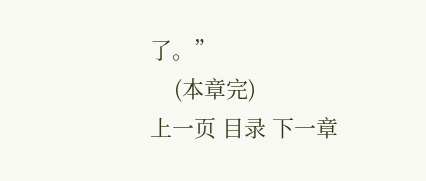了。”
    (本章完)
上一页 目录 下一章